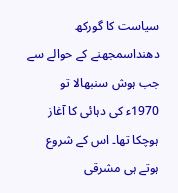سیاست کا گورکھ دھنداسمجھنے کے حوالے سے جب ہوش سنبھالا تو 1970ء کی دہائی کا آغاز ہوچکا تھا۔ اس کے شروع ہوتے ہی مشرقی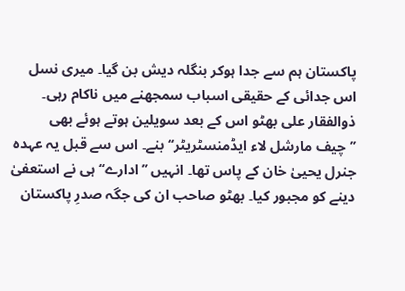پاکستان ہم سے جدا ہوکر بنگلہ دیش بن گیا۔ میری نسل اس جدائی کے حقیقی اسباب سمجھنے میں ناکام رہی۔ ذوالفقار علی بھٹو اس کے بعد سویلین ہوتے ہوئے بھی ’’چیف مارشل لاء ایڈمنسٹریٹر‘‘بنے۔ اس سے قبل یہ عہدہ جنرل یحییٰ خان کے پاس تھا۔ انہیں ’’ادارے‘‘ ہی نے استعفیٰ دینے کو مجبور کیا۔ بھٹو صاحب ان کی جگہ صدرِ پاکستان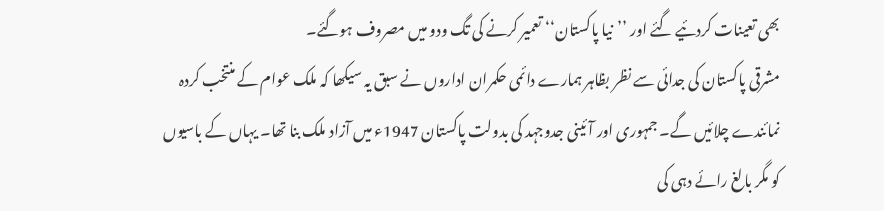بھی تعینات کردئیے گئے اور ’’نیا پاکستان‘‘ تعمیر کرنے کی تگ ودو میں مصروف ہوگئے۔
مشرقی پاکستان کی جدائی سے نظر بظاہر ہمارے دائمی حکمران اداروں نے سبق یہ سیکھا کہ ملک عوام کے منتخب کردہ نمائندے چلائیں گے۔ جمہوری اور آئینی جدوجہد کی بدولت پاکستان 1947ء میں آزاد ملک بنا تھا۔ یہاں کے باسیوں کو مگر بالغ رائے دہی کی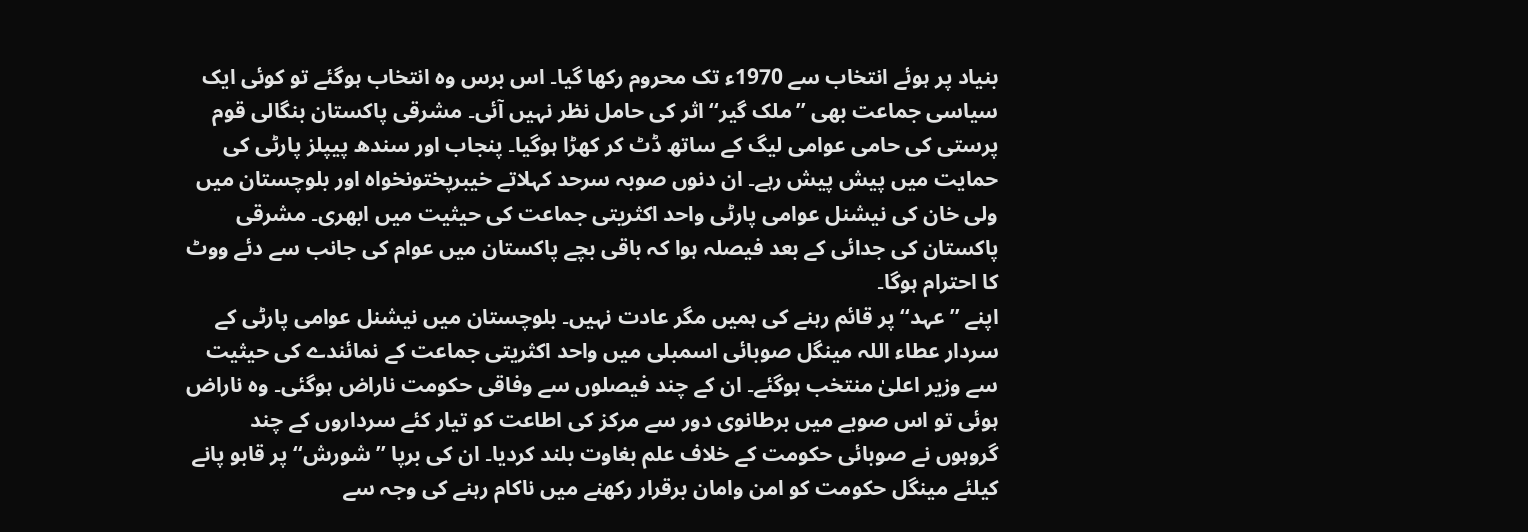بنیاد پر ہوئے انتخاب سے 1970ء تک محروم رکھا گیا۔ اس برس وہ انتخاب ہوگئے تو کوئی ایک سیاسی جماعت بھی ’’ملک گیر‘‘ اثر کی حامل نظر نہیں آئی۔ مشرقی پاکستان بنگالی قوم پرستی کی حامی عوامی لیگ کے ساتھ ڈٹ کر کھڑا ہوگیا۔ پنجاب اور سندھ پیپلز پارٹی کی حمایت میں پیش پیش رہے۔ ان دنوں صوبہ سرحد کہلاتے خیبرپختونخواہ اور بلوچستان میں ولی خان کی نیشنل عوامی پارٹی واحد اکثریتی جماعت کی حیثیت میں ابھری۔ مشرقی پاکستان کی جدائی کے بعد فیصلہ ہوا کہ باقی بچے پاکستان میں عوام کی جانب سے دئے ووٹ کا احترام ہوگا۔
اپنے ’’عہد‘‘ پر قائم رہنے کی ہمیں مگر عادت نہیں۔ بلوچستان میں نیشنل عوامی پارٹی کے سردار عطاء اللہ مینگل صوبائی اسمبلی میں واحد اکثریتی جماعت کے نمائندے کی حیثیت سے وزیر اعلیٰ منتخب ہوگئے۔ ان کے چند فیصلوں سے وفاقی حکومت ناراض ہوگئی۔ وہ ناراض ہوئی تو اس صوبے میں برطانوی دور سے مرکز کی اطاعت کو تیار کئے سرداروں کے چند گروہوں نے صوبائی حکومت کے خلاف علم بغاوت بلند کردیا۔ ان کی برپا ’’شورش‘‘ پر قابو پانے کیلئے مینگل حکومت کو امن وامان برقرار رکھنے میں ناکام رہنے کی وجہ سے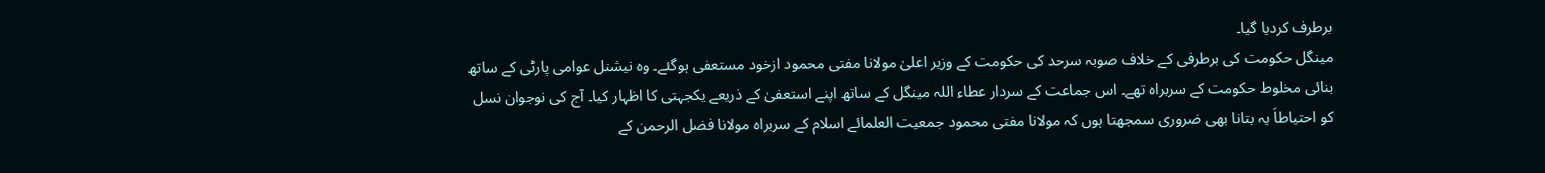برطرف کردیا گیا۔
مینگل حکومت کی برطرفی کے خلاف صوبہ سرحد کی حکومت کے وزیر اعلیٰ مولانا مفتی محمود ازخود مستعفی ہوگئے۔ وہ نیشنل عوامی پارٹی کے ساتھ بنائی مخلوط حکومت کے سربراہ تھے۔ اس جماعت کے سردار عطاء اللہ مینگل کے ساتھ اپنے استعفیٰ کے ذریعے یکجہتی کا اظہار کیا۔ آج کی نوجوان نسل کو احتیاطاَ یہ بتانا بھی ضروری سمجھتا ہوں کہ مولانا مفتی محمود جمعیت العلمائے اسلام کے سربراہ مولانا فضل الرحمن کے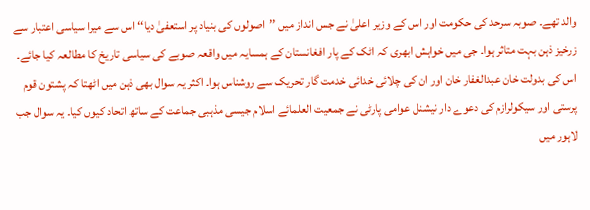والد تھے۔ صوبہ سرحد کی حکومت اور اس کے وزیر اعلیٰ نے جس انداز میں ’’اصولوں کی بنیاد پر استعفیٰ دیا‘‘ اس سے میرا سیاسی اعتبار سے زرخیز ذہن بہت متاثر ہوا۔ جی میں خواہش ابھری کہ اٹک کے پار افغانستان کے ہمسایہ میں واقعہ صوبے کی سیاسی تاریخ کا مطالعہ کیا جائے۔ اس کی بدولت خان عبدالغفار خان اور ان کی چلائی خدائی خدمت گار تحریک سے روشناس ہوا۔ اکثر یہ سوال بھی ذہن میں اٹھتا کہ پشتون قوم پرستی اور سیکولرازم کی دعوے دار نیشنل عوامی پارٹی نے جمعیت العلمائے اسلام جیسی مذہبی جماعت کے ساتھ اتحاد کیوں کیا۔ یہ سوال جب لاہور میں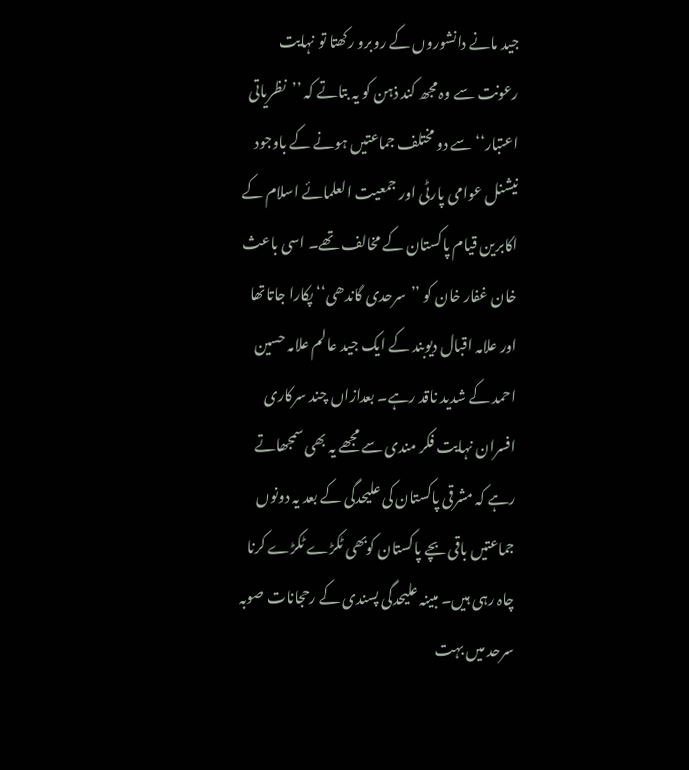جید مانے دانشوروں کے روبرو رکھتا تو نہایت رعونت سے وہ مجھ کند ذہن کو یہ بتاتے کہ ’’نظریاتی اعتبار‘‘ سے دو مختلف جماعتیں ہونے کے باوجود نیشنل عوامی پارٹی اور جمعیت العلمائے اسلام کے اکابرین قیام پاکستان کے مخالف تھے۔ اسی باعث خان غفار خان کو ’’سرحدی گاندھی‘‘ پکارا جاتاتھا اور علامہ اقبال دیوبند کے ایک جید عالم علامہ حسین احمد کے شدید ناقد رہے۔ بعدازاں چند سرکاری افسران نہایت فکر مندی سے مجھے یہ بھی سمجھاتے رہے کہ مشرقی پاکستان کی علیحدگی کے بعد یہ دونوں جماعتیں باقی بچے پاکستان کوبھی ٹکڑے ٹکڑے کرنا چاہ رہی ہیں۔ مبینہ علیحدگی پسندی کے رحجانات صوبہ سرحد میں بہت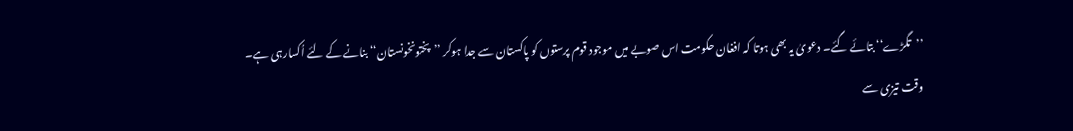’’تگڑے‘‘ بتائے گئے۔ دعویٰ یہ بھی ہوتا کہ افغان حکومت اس صوبے میں موجود قوم پرستوں کو پاکستان سے جدا ہوکر ’’پختونخونستان‘‘ بنانے کے لئے اُکسارہی ہے۔
وقت تیزی سے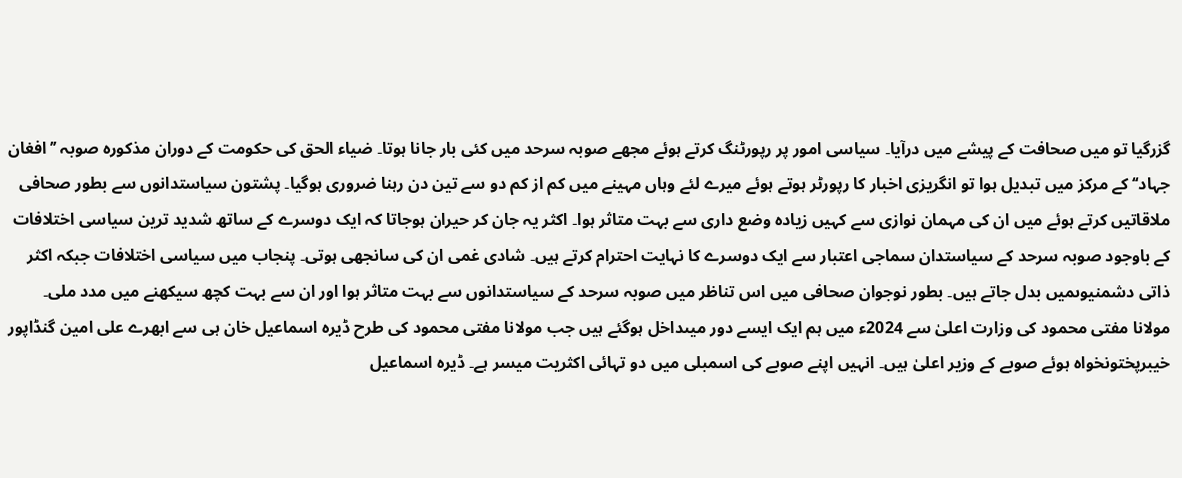گزرگیا تو میں صحافت کے پیشے میں درآیا۔ سیاسی امور پر رپورٹنگ کرتے ہوئے مجھے صوبہ سرحد میں کئی بار جانا ہوتا۔ ضیاء الحق کی حکومت کے دوران مذکورہ صوبہ ’’افغان جہاد‘‘ کے مرکز میں تبدیل ہوا تو انگریزی اخبار کا رپورٹر ہوتے ہوئے میرے لئے وہاں مہینے میں کم از کم دو سے تین دن رہنا ضروری ہوگیا۔ پشتون سیاستدانوں سے بطور صحافی ملاقاتیں کرتے ہوئے میں ان کی مہمان نوازی سے کہیں زیادہ وضع داری سے بہت متاثر ہوا۔ اکثر یہ جان کر حیران ہوجاتا کہ ایک دوسرے کے ساتھ شدید ترین سیاسی اختلافات کے باوجود صوبہ سرحد کے سیاستدان سماجی اعتبار سے ایک دوسرے کا نہایت احترام کرتے ہیں۔ شادی غمی ان کی سانجھی ہوتی۔ پنجاب میں سیاسی اختلافات جبکہ اکثر ذاتی دشمنیوںمیں بدل جاتے ہیں۔ بطور نوجوان صحافی میں اس تناظر میں صوبہ سرحد کے سیاستدانوں سے بہت متاثر ہوا اور ان سے بہت کچھ سیکھنے میں مدد ملی۔
مولانا مفتی محمود کی وزارت اعلیٰ سے 2024ء میں ہم ایک ایسے دور میںداخل ہوگئے ہیں جب مولانا مفتی محمود کی طرح ڈیرہ اسماعیل خان ہی سے ابھرے علی امین گنڈاپور خیبرپختونخواہ ہوئے صوبے کے وزیر اعلیٰ ہیں۔ انہیں اپنے صوبے کی اسمبلی میں دو تہائی اکثریت میسر ہے۔ ڈیرہ اسماعیل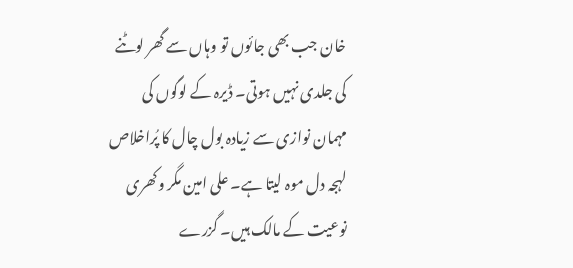خان جب بھی جائوں تو وہاں سے گھر لوٹنے کی جلدی نہیں ہوتی۔ ڈیرہ کے لوگوں کی مہمان نوازی سے زیادہ بول چال کا پُراخلاص لہجہ دل موہ لیتا ہے۔ علی امین مگر وکھری نوعیت کے مالک ہیں۔ گزرے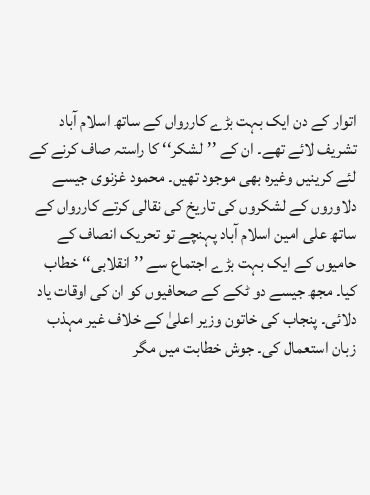اتوار کے دن ایک بہت بڑے کاررواں کے ساتھ اسلام آباد تشریف لائے تھے۔ ان کے ’’لشکر‘‘ کا راستہ صاف کرنے کے لئے کرینیں وغیرہ بھی موجود تھیں۔ محمود غزنوی جیسے دلاوروں کے لشکروں کی تاریخ کی نقالی کرتے کاررواں کے ساتھ علی امین اسلام آباد پہنچے تو تحریک انصاف کے حامیوں کے ایک بہت بڑے اجتماع سے ’’انقلابی‘‘ خطاب کیا۔ مجھ جیسے دو ٹکے کے صحافیوں کو ان کی اوقات یاد دلائی۔ پنجاب کی خاتون وزیر اعلیٰ کے خلاف غیر مہذب زبان استعمال کی۔ جوش خطابت میں مگر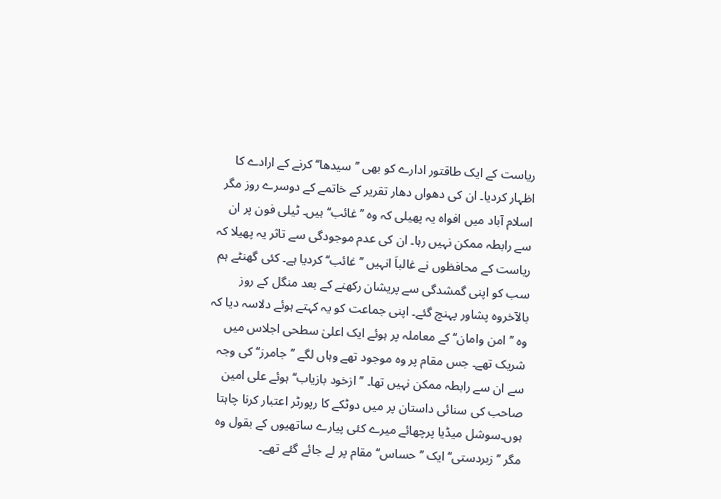ریاست کے ایک طاقتور ادارے کو بھی ’’سیدھا‘‘ کرنے کے ارادے کا اظہار کردیا۔ ان کی دھواں دھار تقریر کے خاتمے کے دوسرے روز مگر اسلام آباد میں افواہ یہ پھیلی کہ وہ ’’غائب‘‘ ہیں۔ ٹیلی فون پر ان سے رابطہ ممکن نہیں رہا۔ ان کی عدم موجودگی سے تاثر یہ پھیلا کہ ریاست کے محافظوں نے غالباَ انہیں ’’غائب‘‘ کردیا ہے۔ کئی گھنٹے ہم سب کو اپنی گمشدگی سے پریشان رکھنے کے بعد منگل کے روز بالآخروہ پشاور پہنچ گئے۔ اپنی جماعت کو یہ کہتے ہوئے دلاسہ دیا کہ وہ ’’امن وامان‘‘ کے معاملہ پر ہوئے ایک اعلیٰ سطحی اجلاس میں شریک تھے۔ جس مقام پر وہ موجود تھے وہاں لگے ’’جامرز‘‘ کی وجہ سے ان سے رابطہ ممکن نہیں تھا۔ ’’ازخود بازیاب‘‘ ہوئے علی امین صاحب کی سنائی داستان پر میں دوٹکے کا رپورٹر اعتبار کرنا چاہتا ہوں۔سوشل میڈیا پرچھائے میرے کئی پیارے ساتھیوں کے بقول وہ مگر ’’زبردستی‘‘ ایک ’’حساس‘‘ مقام پر لے جائے گئے تھے۔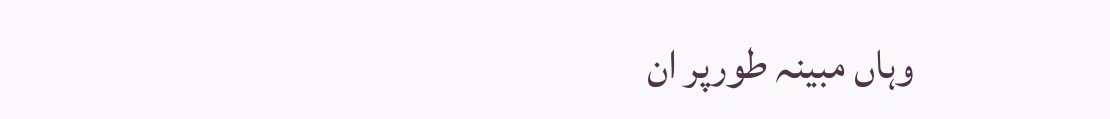وہاں مبینہ طورپر ان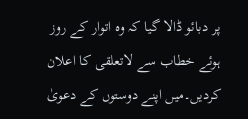پر دبائو ڈالا گیا کہ وہ اتوار کے روز ہوئے خطاب سے لاتعلقی کا اعلان کردیں۔میں اپنے دوستوں کے دعویٰ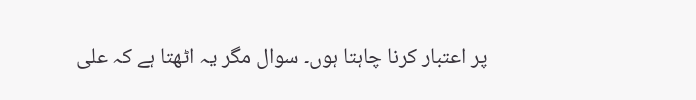پر اعتبار کرنا چاہتا ہوں۔ سوال مگر یہ اٹھتا ہے کہ علی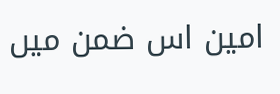امین اس ضمن میں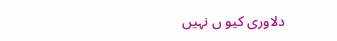دلاوری کیو ں نہیں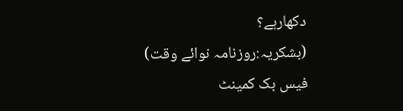دکھارہے؟
(بشکریہ:روزنامہ نوائے وقت)
فیس بک کمینٹ